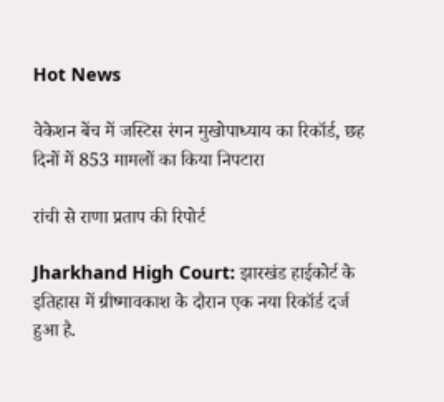Hot News

वेकेशन बेंच में जस्टिस रंगन मुखोपाध्याय का रिकॉर्ड, छह दिनों में 853 मामलों का किया निपटारा

रांची से राणा प्रताप की रिपोर्ट

Jharkhand High Court: झारखंड हाईकोर्ट के इतिहास में ग्रीष्मावकाश के दौरान एक नया रिकॉर्ड दर्ज हुआ है.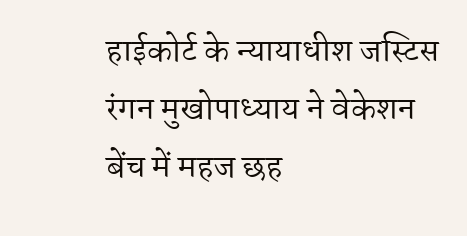हाईकोर्ट के न्यायाधीश जस्टिस रंगन मुखोपाध्याय ने वेकेशन बेंच में महज छह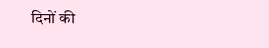दिनों की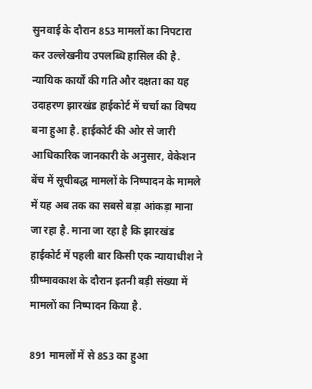सुनवाई के दौरान 853 मामलों का निपटारा कर उल्लेखनीय उपलब्धि हासिल की है. न्यायिक कार्यों की गति और दक्षता का यह उदाहरण झारखंड हाईकोर्ट में चर्चा का विषय बना हुआ है. हाईकोर्ट की ओर से जारी आधिकारिक जानकारी के अनुसार, वेकेशन बेंच में सूचीबद्ध मामलों के निष्पादन के मामले में यह अब तक का सबसे बड़ा आंकड़ा माना जा रहा है. माना जा रहा है कि झारखंड हाईकोर्ट में पहली बार किसी एक न्यायाधीश ने ग्रीष्मावकाश के दौरान इतनी बड़ी संख्या में मामलों का निष्पादन किया है.

891 मामलों में से 853 का हुआ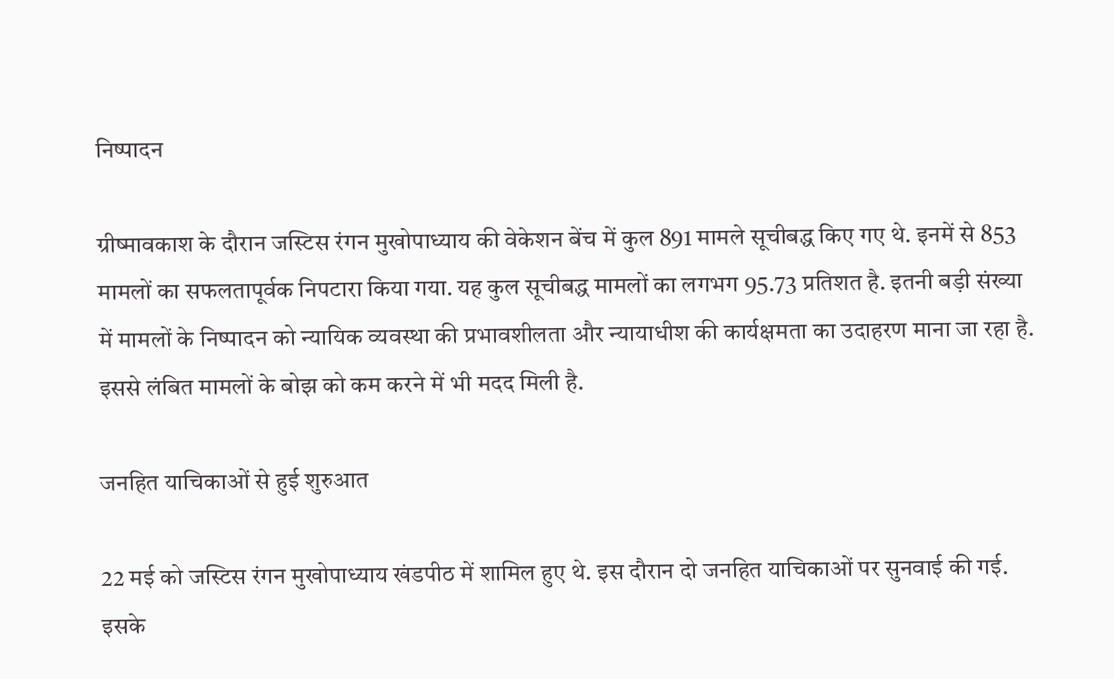निष्पादन

ग्रीष्मावकाश के दौरान जस्टिस रंगन मुखोपाध्याय की वेकेशन बेंच में कुल 891 मामले सूचीबद्ध किए गए थे. इनमें से 853 मामलों का सफलतापूर्वक निपटारा किया गया. यह कुल सूचीबद्ध मामलों का लगभग 95.73 प्रतिशत है. इतनी बड़ी संख्या में मामलों के निष्पादन को न्यायिक व्यवस्था की प्रभावशीलता और न्यायाधीश की कार्यक्षमता का उदाहरण माना जा रहा है. इससे लंबित मामलों के बोझ को कम करने में भी मदद मिली है.

जनहित याचिकाओं से हुई शुरुआत

22 मई को जस्टिस रंगन मुखोपाध्याय खंडपीठ में शामिल हुए थे. इस दौरान दो जनहित याचिकाओं पर सुनवाई की गई. इसके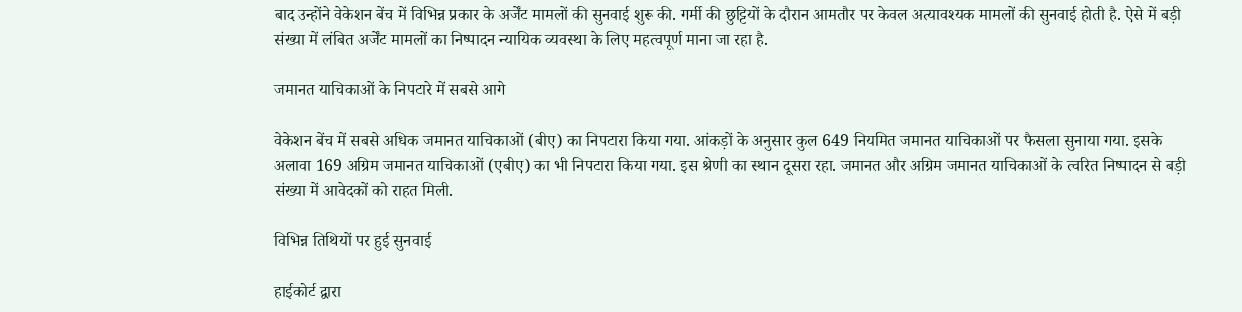बाद उन्होंने वेकेशन बेंच में विभिन्न प्रकार के अर्जेंट मामलों की सुनवाई शुरू की. गर्मी की छुट्टियों के दौरान आमतौर पर केवल अत्यावश्यक मामलों की सुनवाई होती है. ऐसे में बड़ी संख्या में लंबित अर्जेंट मामलों का निष्पादन न्यायिक व्यवस्था के लिए महत्वपूर्ण माना जा रहा है.

जमानत याचिकाओं के निपटारे में सबसे आगे

वेकेशन बेंच में सबसे अधिक जमानत याचिकाओं (बीए) का निपटारा किया गया. आंकड़ों के अनुसार कुल 649 नियमित जमानत याचिकाओं पर फैसला सुनाया गया. इसके अलावा 169 अग्रिम जमानत याचिकाओं (एबीए) का भी निपटारा किया गया. इस श्रेणी का स्थान दूसरा रहा. जमानत और अग्रिम जमानत याचिकाओं के त्वरित निष्पादन से बड़ी संख्या में आवेदकों को राहत मिली.

विभिन्न तिथियों पर हुई सुनवाई

हाईकोर्ट द्वारा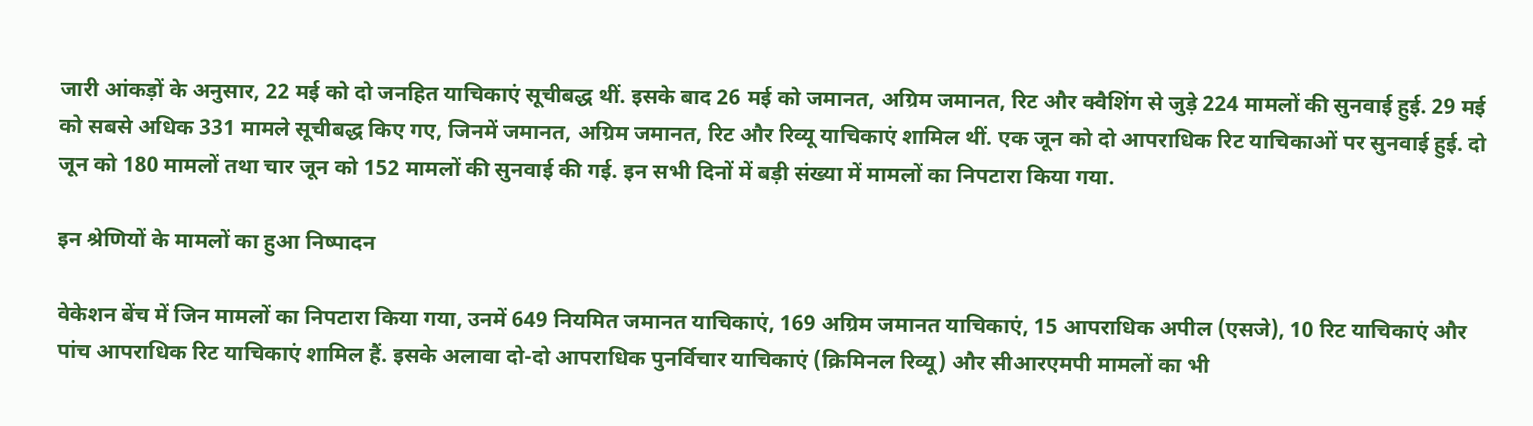जारी आंकड़ों के अनुसार, 22 मई को दो जनहित याचिकाएं सूचीबद्ध थीं. इसके बाद 26 मई को जमानत, अग्रिम जमानत, रिट और क्वैशिंग से जुड़े 224 मामलों की सुनवाई हुई. 29 मई को सबसे अधिक 331 मामले सूचीबद्ध किए गए, जिनमें जमानत, अग्रिम जमानत, रिट और रिव्यू याचिकाएं शामिल थीं. एक जून को दो आपराधिक रिट याचिकाओं पर सुनवाई हुई. दो जून को 180 मामलों तथा चार जून को 152 मामलों की सुनवाई की गई. इन सभी दिनों में बड़ी संख्या में मामलों का निपटारा किया गया.

इन श्रेणियों के मामलों का हुआ निष्पादन

वेकेशन बेंच में जिन मामलों का निपटारा किया गया, उनमें 649 नियमित जमानत याचिकाएं, 169 अग्रिम जमानत याचिकाएं, 15 आपराधिक अपील (एसजे), 10 रिट याचिकाएं और पांच आपराधिक रिट याचिकाएं शामिल हैं. इसके अलावा दो-दो आपराधिक पुनर्विचार याचिकाएं (क्रिमिनल रिव्यू) और सीआरएमपी मामलों का भी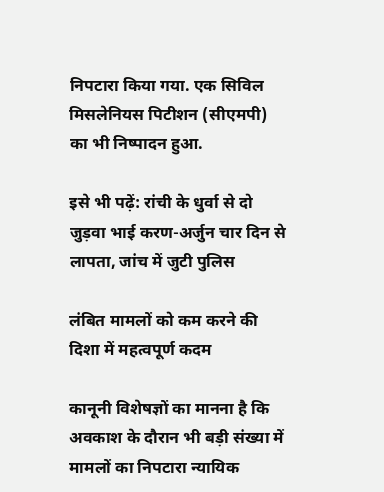निपटारा किया गया. एक सिविल मिसलेनियस पिटीशन (सीएमपी) का भी निष्पादन हुआ.

इसे भी पढ़ें: रांची के धुर्वा से दो जुड़वा भाई करण-अर्जुन चार दिन से लापता, जांच में जुटी पुलिस

लंबित मामलों को कम करने की दिशा में महत्वपूर्ण कदम

कानूनी विशेषज्ञों का मानना है कि अवकाश के दौरान भी बड़ी संख्या में मामलों का निपटारा न्यायिक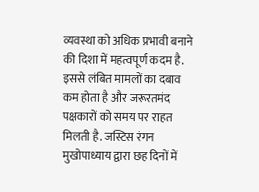व्यवस्था को अधिक प्रभावी बनाने की दिशा में महत्वपूर्ण कदम है. इससे लंबित मामलों का दबाव कम होता है और जरूरतमंद पक्षकारों को समय पर राहत मिलती है. जस्टिस रंगन मुखोपाध्याय द्वारा छह दिनों में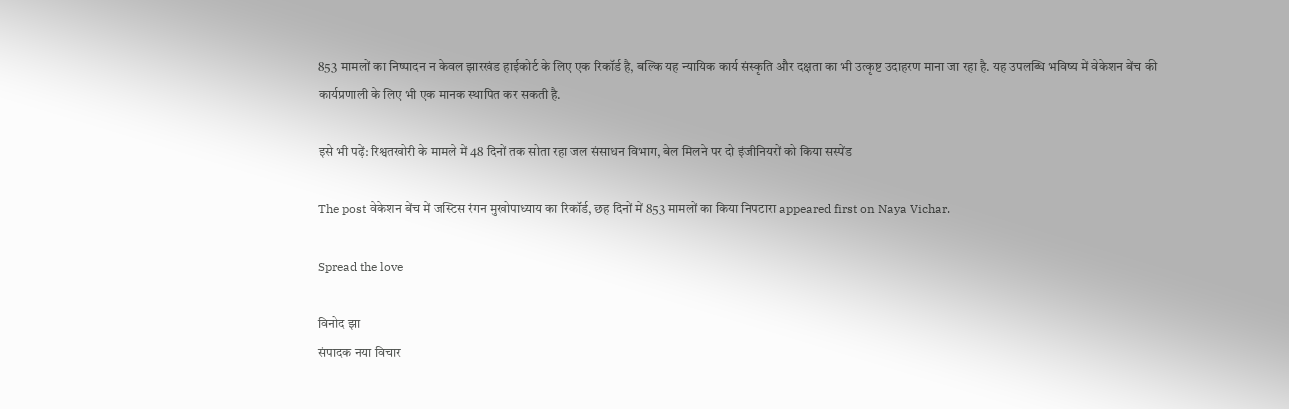853 मामलों का निष्पादन न केवल झारखंड हाईकोर्ट के लिए एक रिकॉर्ड है, बल्कि यह न्यायिक कार्य संस्कृति और दक्षता का भी उत्कृष्ट उदाहरण माना जा रहा है. यह उपलब्धि भविष्य में वेकेशन बेंच की कार्यप्रणाली के लिए भी एक मानक स्थापित कर सकती है.

इसे भी पढ़ें: रिश्वतखोरी के मामले में 48 दिनों तक सोता रहा जल संसाधन विभाग, बेल मिलने पर दो इंजीनियरों को किया सस्पेंड

The post वेकेशन बेंच में जस्टिस रंगन मुखोपाध्याय का रिकॉर्ड, छह दिनों में 853 मामलों का किया निपटारा appeared first on Naya Vichar.

Spread the love

विनोद झा
संपादक नया विचार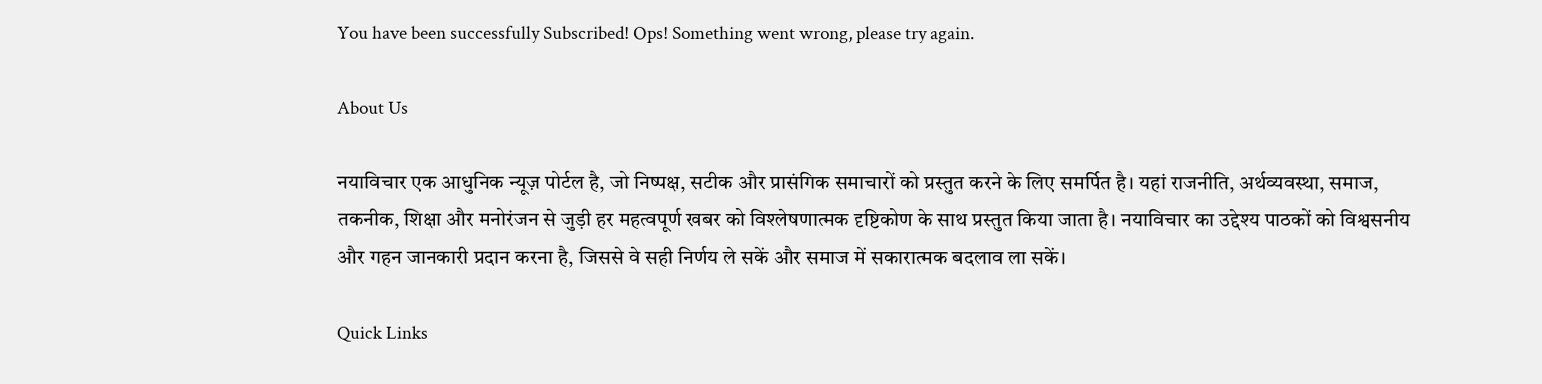You have been successfully Subscribed! Ops! Something went wrong, please try again.

About Us

नयाविचार एक आधुनिक न्यूज़ पोर्टल है, जो निष्पक्ष, सटीक और प्रासंगिक समाचारों को प्रस्तुत करने के लिए समर्पित है। यहां राजनीति, अर्थव्यवस्था, समाज, तकनीक, शिक्षा और मनोरंजन से जुड़ी हर महत्वपूर्ण खबर को विश्लेषणात्मक दृष्टिकोण के साथ प्रस्तुत किया जाता है। नयाविचार का उद्देश्य पाठकों को विश्वसनीय और गहन जानकारी प्रदान करना है, जिससे वे सही निर्णय ले सकें और समाज में सकारात्मक बदलाव ला सकें।

Quick Links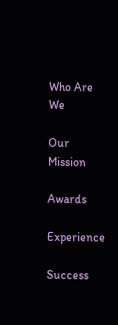Who Are We

Our Mission

Awards

Experience

Success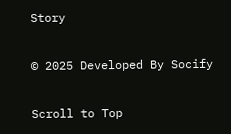Story

© 2025 Developed By Socify

Scroll to Top